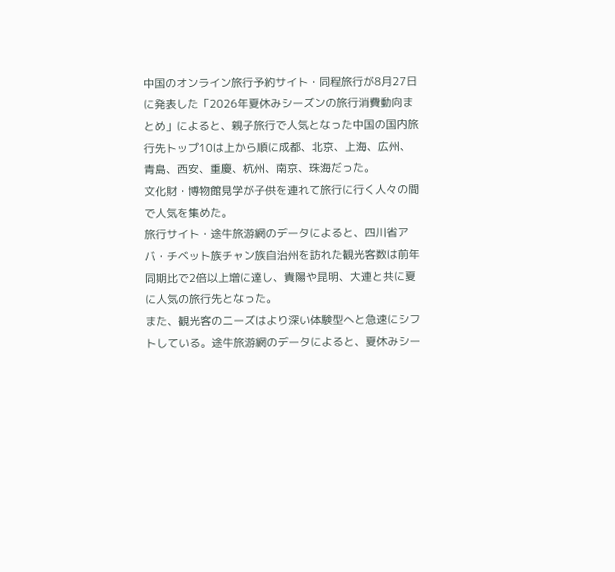中国のオンライン旅行予約サイト・同程旅行が8月27日に発表した「2026年夏休みシーズンの旅行消費動向まとめ」によると、親子旅行で人気となった中国の国内旅行先トップ10は上から順に成都、北京、上海、広州、青島、西安、重慶、杭州、南京、珠海だった。
文化財・博物館見学が子供を連れて旅行に行く人々の間で人気を集めた。
旅行サイト・途牛旅游網のデータによると、四川省アバ・チベット族チャン族自治州を訪れた観光客数は前年同期比で2倍以上増に達し、貴陽や昆明、大連と共に夏に人気の旅行先となった。
また、観光客のニーズはより深い体験型へと急速にシフトしている。途牛旅游網のデータによると、夏休みシー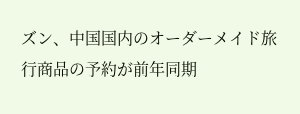ズン、中国国内のオーダーメイド旅行商品の予約が前年同期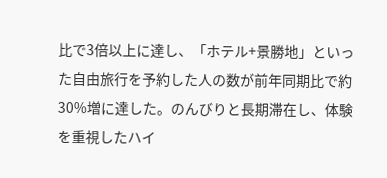比で3倍以上に達し、「ホテル+景勝地」といった自由旅行を予約した人の数が前年同期比で約30%増に達した。のんびりと長期滞在し、体験を重視したハイ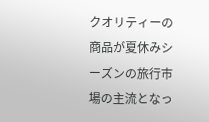クオリティーの商品が夏休みシーズンの旅行市場の主流となっ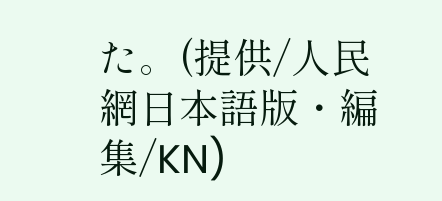た。(提供/人民網日本語版・編集/KN)